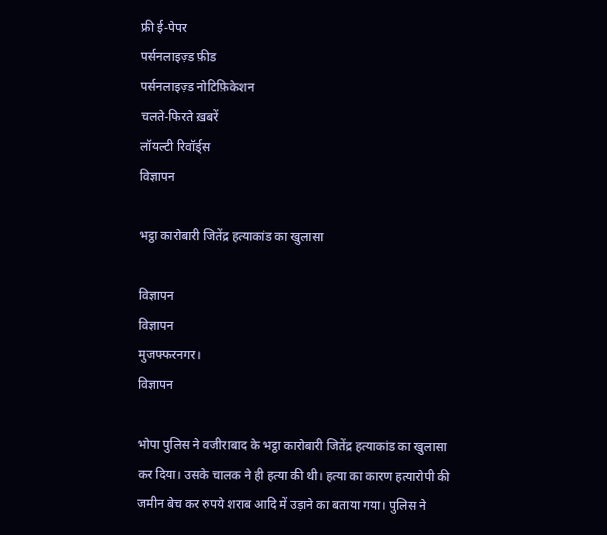फ्री ई-पेपर
पर्सनलाइज़्ड फ़ीड
पर्सनलाइज़्ड नोटिफ़िकेशन
चलते-फिरते ख़बरें
लॉयल्टी रिवॉर्ड्स
विज्ञापन

भट्ठा कारोबारी जितेंद्र हत्याकांड का खुलासा

विज्ञापन
विज्ञापन
मुजफ्फरनगर।
विज्ञापन

भोपा पुलिस ने वजीराबाद के भट्ठा कारोबारी जितेंद्र हत्याकांड का खुलासा कर दिया। उसके चालक ने ही हत्या की थी। हत्या का कारण हत्यारोपी की जमीन बेच कर रुपये शराब आदि में उड़ाने का बताया गया। पुलिस ने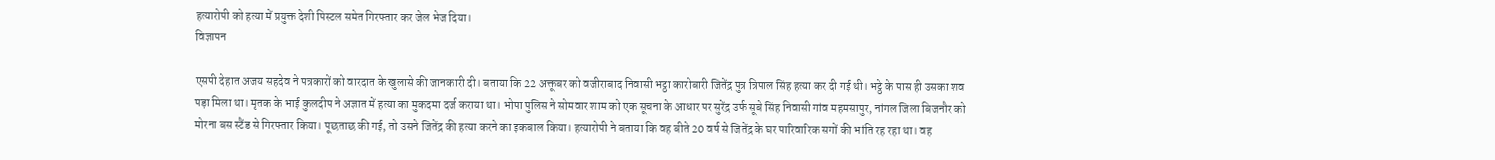हत्यारोपी को हत्या में प्रयुक्त देशी पिस्टल समेत गिरफ्तार कर जेल भेज दिया।
विज्ञापन

एसपी देहात अजय सहदेव ने पत्रकारों को वारदात के खुलासे की जानकारी दी। बताया कि 22 अक्तूबर को वजीराबाद निवासी भट्ठा कारोबारी जितेंद्र पुत्र त्रिपाल सिंह हत्या कर दी गई थी। भट्ठे के पास ही उसका शव पड़ा मिला था। मृतक के भाई कुलदीप ने अज्ञात में हत्या का मुकदमा दर्ज कराया था। भोपा पुलिस ने सोमवार शाम को एक सूचना के आधार पर सुरेंद्र उर्फ सूबे सिंह निवासी गांव महमसापुर, नांगल जिला बिजनौर को मोरना बस स्टैंड से गिरफ्तार किया। पूछताछ की गई, तो उसने जितेंद्र की हत्या करने का इकबाल किया। हत्यारोपी ने बताया कि वह बीते 20 वर्ष से जितेंद्र के घर पारिवारिक सगों की भांति रह रहा था। वह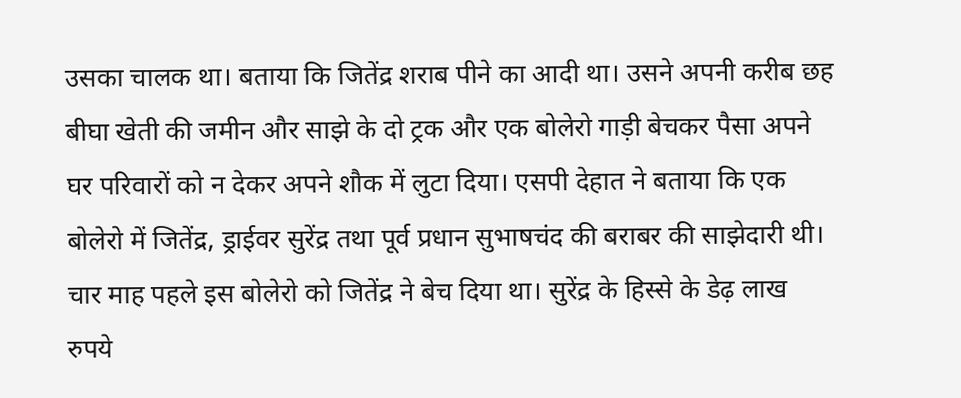उसका चालक था। बताया कि जितेंद्र शराब पीने का आदी था। उसने अपनी करीब छह बीघा खेती की जमीन और साझे के दो ट्रक और एक बोलेरो गाड़ी बेचकर पैसा अपने घर परिवारों को न देकर अपने शौक में लुटा दिया। एसपी देहात ने बताया कि एक बोलेरो में जितेंद्र, ड्राईवर सुरेंद्र तथा पूर्व प्रधान सुभाषचंद की बराबर की साझेदारी थी। चार माह पहले इस बोलेरो को जितेंद्र ने बेच दिया था। सुरेंद्र के हिस्से के डेढ़ लाख रुपये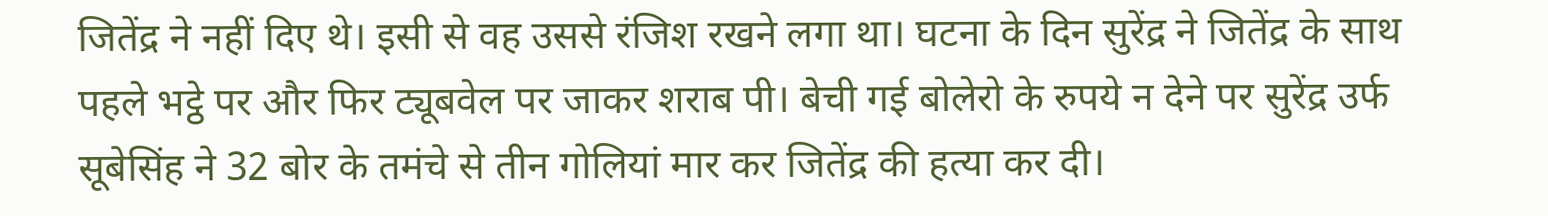जितेंद्र ने नहीं दिए थे। इसी से वह उससे रंजिश रखने लगा था। घटना के दिन सुरेंद्र ने जितेंद्र के साथ पहले भट्ठे पर और फिर ट्यूबवेल पर जाकर शराब पी। बेची गई बोलेरो के रुपये न देने पर सुरेंद्र उर्फ सूबेसिंह ने 32 बोर के तमंचे से तीन गोलियां मार कर जितेंद्र की हत्या कर दी।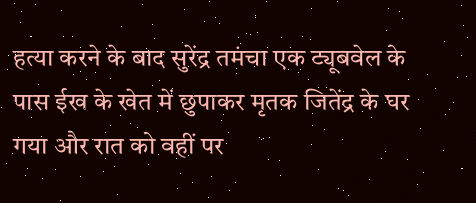हत्या करने के बाद सुरेंद्र तमंचा एक ट्यूबवेल के पास ईख के खेत में छुपाकर मृतक जितेंद्र के घर गया और रात को वहीं पर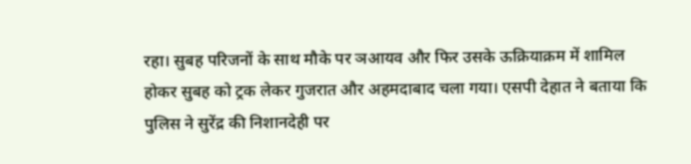रहा। सुबह परिजनों के साथ मौके पर ञआयव और फिर उसके ऊक्रियाक्रम में शामिल होकर सुबह को ट्रक लेकर गुजरात और अहमदाबाद चला गया। एसपी देहात ने बताया कि पुलिस ने सुरेंद्र की निशानदेही पर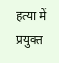हत्या में प्रयुक्त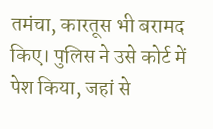तमंचा, कारतूस भी बरामद किए। पुलिस ने उसे कोर्ट में पेश किया, जहां से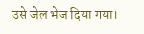उसे जेल भेज दिया गया।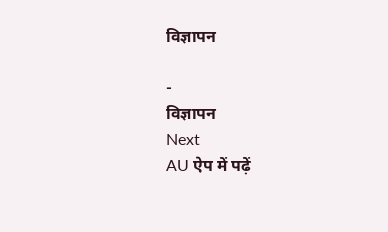विज्ञापन

-
विज्ञापन
Next
AU ऐप में पढ़ें